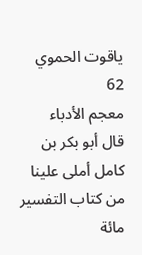ياقوت الحموي
62
معجم الأدباء
قال أبو بكر بن كامل أملى علينا من كتاب التفسير مائة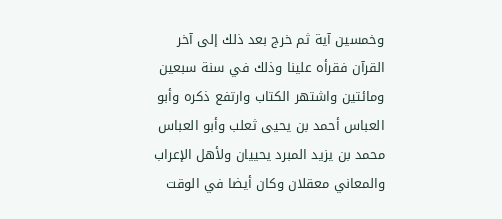وخمسين آية ثم خرج بعد ذلك إلى آخر القرآن فقرأه علينا وذلك في سنة سبعين ومائتين واشتهر الكتاب وارتفع ذكره وأبو العباس أحمد بن يحيى ثعلب وأبو العباس محمد بن يزيد المبرد يحييان ولأهل الإعراب والمعاني معقلان وكان أيضا في الوقت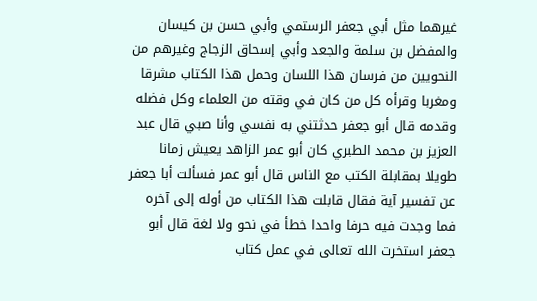غيرهما مثل أبي جعفر الرستمي وأبي حسن بن كيسان والمفضل بن سلمة والجعد وأبي إسحاق الزجاج وغيرهم من النحويين من فرسان هذا اللسان وحمل هذا الكتاب مشرقا ومغربا وقرأه كل من كان في وقته من العلماء وكل فضله وقدمه قال أبو جعفر حدثتني به نفسي وأنا صبي قال عبد العزيز بن محمد الطبري كان أبو عمر الزاهد يعيش زمانا طويلا بمقابلة الكتب مع الناس قال أبو عمر فسألت أبا جعفر عن تفسير آية فقال قابلت هذا الكتاب من أوله إلى آخره فما وجدت فيه حرفا واحدا خطأ في نحو ولا لغة قال أبو جعفر استخرت الله تعالى في عمل كتاب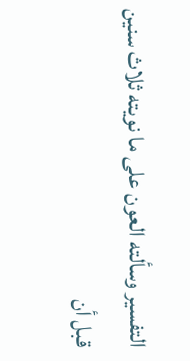التفسير وسألته العون على ما نويته ثلاث سنين قبل أن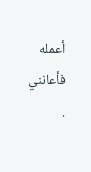أعمله فأعانني .